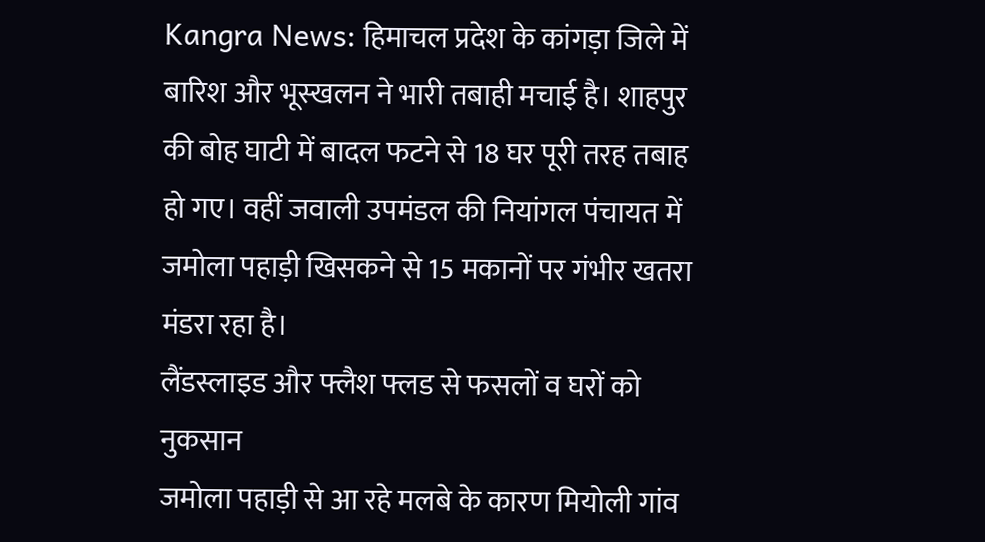Kangra News: हिमाचल प्रदेश के कांगड़ा जिले में बारिश और भूस्खलन ने भारी तबाही मचाई है। शाहपुर की बोह घाटी में बादल फटने से 18 घर पूरी तरह तबाह हो गए। वहीं जवाली उपमंडल की नियांगल पंचायत में जमोला पहाड़ी खिसकने से 15 मकानों पर गंभीर खतरा मंडरा रहा है।
लैंडस्लाइड और फ्लैश फ्लड से फसलों व घरों को नुकसान
जमोला पहाड़ी से आ रहे मलबे के कारण मियोली गांव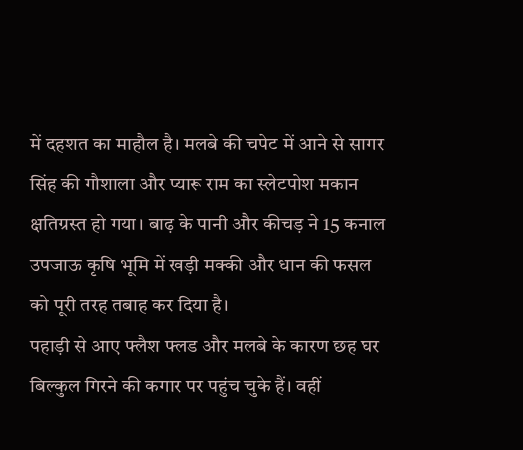में दहशत का माहौल है। मलबे की चपेट में आने से सागर सिंह की गौशाला और प्यारू राम का स्लेटपोश मकान क्षतिग्रस्त हो गया। बाढ़ के पानी और कीचड़ ने 15 कनाल उपजाऊ कृषि भूमि में खड़ी मक्की और धान की फसल को पूरी तरह तबाह कर दिया है।
पहाड़ी से आए फ्लैश फ्लड और मलबे के कारण छह घर बिल्कुल गिरने की कगार पर पहुंच चुके हैं। वहीं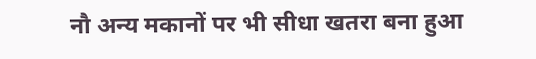नौ अन्य मकानों पर भी सीधा खतरा बना हुआ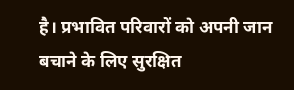है। प्रभावित परिवारों को अपनी जान बचाने के लिए सुरक्षित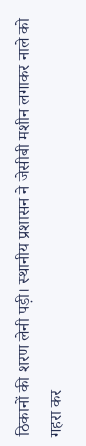ठिकानों की शरण लेनी पड़ी। स्थानीय प्रशासन ने जेसीबी मशीन लगाकर नाले को गहरा कर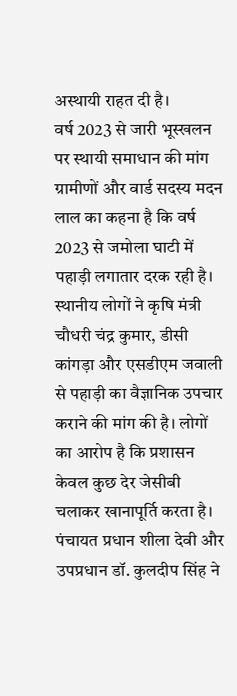अस्थायी राहत दी है।
वर्ष 2023 से जारी भूस्खलन पर स्थायी समाधान की मांग
ग्रामीणों और वार्ड सदस्य मदन लाल का कहना है कि वर्ष 2023 से जमोला घाटी में पहाड़ी लगातार दरक रही है। स्थानीय लोगों ने कृषि मंत्री चौधरी चंद्र कुमार, डीसी कांगड़ा और एसडीएम जवाली से पहाड़ी का वैज्ञानिक उपचार कराने की मांग की है। लोगों का आरोप है कि प्रशासन केवल कुछ देर जेसीबी चलाकर खानापूर्ति करता है।
पंचायत प्रधान शीला देवी और उपप्रधान डॉ. कुलदीप सिंह ने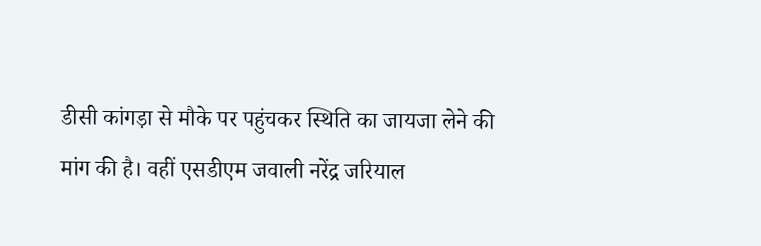डीसी कांगड़ा से मौके पर पहुंचकर स्थिति का जायजा लेने की मांग की है। वहीं एसडीएम जवाली नरेंद्र जरियाल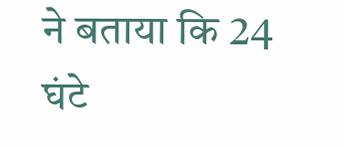ने बताया कि 24 घंटे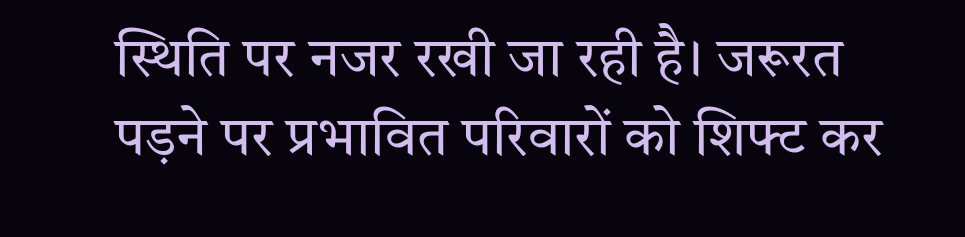स्थिति पर नजर रखी जा रही है। जरूरत पड़ने पर प्रभावित परिवारों को शिफ्ट कर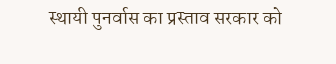स्थायी पुनर्वास का प्रस्ताव सरकार को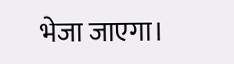भेजा जाएगा।